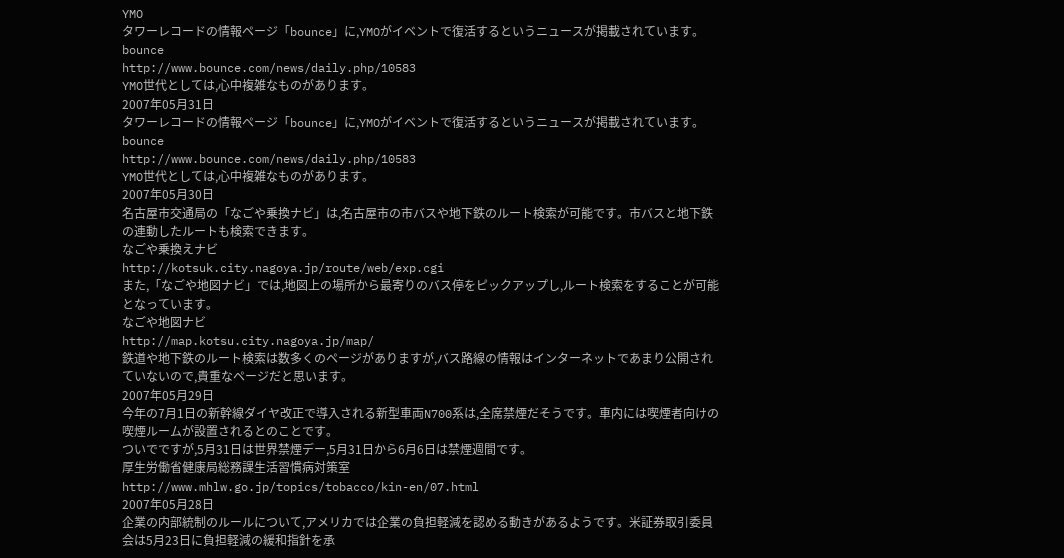YMO
タワーレコードの情報ページ「bounce」に,YMOがイベントで復活するというニュースが掲載されています。
bounce
http://www.bounce.com/news/daily.php/10583
YMO世代としては,心中複雑なものがあります。
2007年05月31日
タワーレコードの情報ページ「bounce」に,YMOがイベントで復活するというニュースが掲載されています。
bounce
http://www.bounce.com/news/daily.php/10583
YMO世代としては,心中複雑なものがあります。
2007年05月30日
名古屋市交通局の「なごや乗換ナビ」は,名古屋市の市バスや地下鉄のルート検索が可能です。市バスと地下鉄の連動したルートも検索できます。
なごや乗換えナビ
http://kotsuk.city.nagoya.jp/route/web/exp.cgi
また,「なごや地図ナビ」では,地図上の場所から最寄りのバス停をピックアップし,ルート検索をすることが可能となっています。
なごや地図ナビ
http://map.kotsu.city.nagoya.jp/map/
鉄道や地下鉄のルート検索は数多くのページがありますが,バス路線の情報はインターネットであまり公開されていないので,貴重なページだと思います。
2007年05月29日
今年の7月1日の新幹線ダイヤ改正で導入される新型車両N700系は,全席禁煙だそうです。車内には喫煙者向けの喫煙ルームが設置されるとのことです。
ついでですが,5月31日は世界禁煙デー,5月31日から6月6日は禁煙週間です。
厚生労働省健康局総務課生活習慣病対策室
http://www.mhlw.go.jp/topics/tobacco/kin-en/07.html
2007年05月28日
企業の内部統制のルールについて,アメリカでは企業の負担軽減を認める動きがあるようです。米証券取引委員会は5月23日に負担軽減の緩和指針を承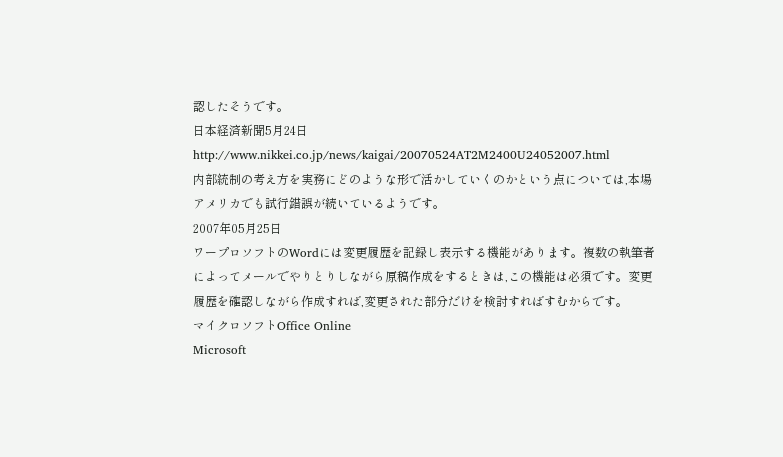認したそうです。
日本経済新聞5月24日
http://www.nikkei.co.jp/news/kaigai/20070524AT2M2400U24052007.html
内部統制の考え方を実務にどのような形で活かしていくのかという点については,本場アメリカでも試行錯誤が続いているようです。
2007年05月25日
ワープロソフトのWordには変更履歴を記録し表示する機能があります。複数の執筆者によってメールでやりとりしながら原稿作成をするときは,この機能は必須です。変更履歴を確認しながら作成すれば,変更された部分だけを検討すればすむからです。
マイクロソフトOffice Online
Microsoft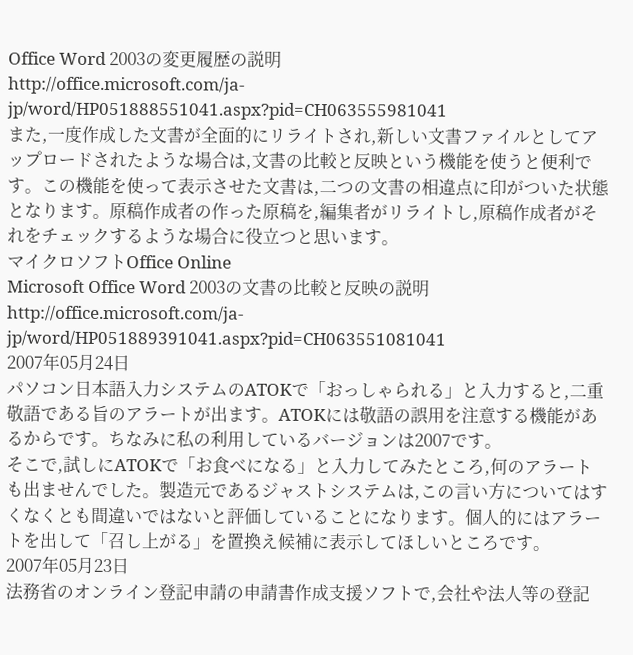Office Word 2003の変更履歴の説明
http://office.microsoft.com/ja-jp/word/HP051888551041.aspx?pid=CH063555981041
また,一度作成した文書が全面的にリライトされ,新しい文書ファイルとしてアップロードされたような場合は,文書の比較と反映という機能を使うと便利です。この機能を使って表示させた文書は,二つの文書の相違点に印がついた状態となります。原稿作成者の作った原稿を,編集者がリライトし,原稿作成者がそれをチェックするような場合に役立つと思います。
マイクロソフトOffice Online
Microsoft Office Word 2003の文書の比較と反映の説明
http://office.microsoft.com/ja-jp/word/HP051889391041.aspx?pid=CH063551081041
2007年05月24日
パソコン日本語入力システムのATOKで「おっしゃられる」と入力すると,二重敬語である旨のアラートが出ます。ATOKには敬語の誤用を注意する機能があるからです。ちなみに私の利用しているバージョンは2007です。
そこで,試しにATOKで「お食べになる」と入力してみたところ,何のアラートも出ませんでした。製造元であるジャストシステムは,この言い方についてはすくなくとも間違いではないと評価していることになります。個人的にはアラートを出して「召し上がる」を置換え候補に表示してほしいところです。
2007年05月23日
法務省のオンライン登記申請の申請書作成支援ソフトで,会社や法人等の登記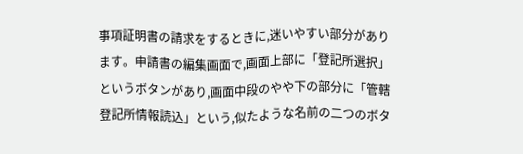事項証明書の請求をするときに,迷いやすい部分があります。申請書の編集画面で,画面上部に「登記所選択」というボタンがあり,画面中段のやや下の部分に「管轄登記所情報読込」という,似たような名前の二つのボタ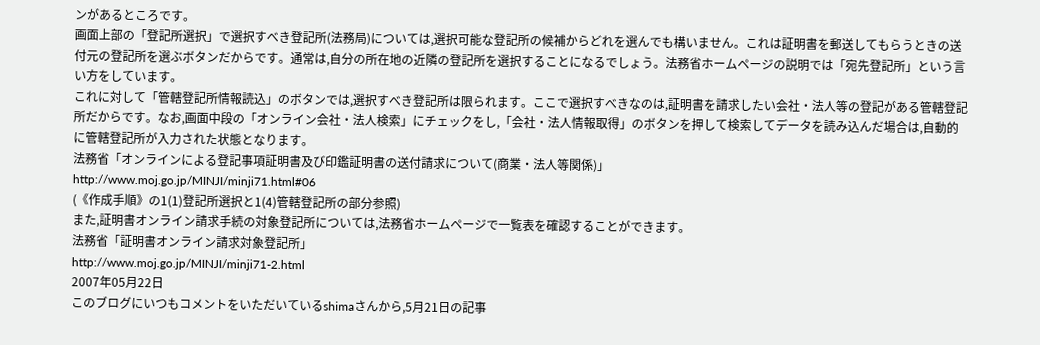ンがあるところです。
画面上部の「登記所選択」で選択すべき登記所(法務局)については,選択可能な登記所の候補からどれを選んでも構いません。これは証明書を郵送してもらうときの送付元の登記所を選ぶボタンだからです。通常は,自分の所在地の近隣の登記所を選択することになるでしょう。法務省ホームページの説明では「宛先登記所」という言い方をしています。
これに対して「管轄登記所情報読込」のボタンでは,選択すべき登記所は限られます。ここで選択すべきなのは,証明書を請求したい会社・法人等の登記がある管轄登記所だからです。なお,画面中段の「オンライン会社・法人検索」にチェックをし,「会社・法人情報取得」のボタンを押して検索してデータを読み込んだ場合は,自動的に管轄登記所が入力された状態となります。
法務省「オンラインによる登記事項証明書及び印鑑証明書の送付請求について(商業・法人等関係)」
http://www.moj.go.jp/MINJI/minji71.html#06
(《作成手順》の1(1)登記所選択と1(4)管轄登記所の部分参照)
また,証明書オンライン請求手続の対象登記所については,法務省ホームページで一覧表を確認することができます。
法務省「証明書オンライン請求対象登記所」
http://www.moj.go.jp/MINJI/minji71-2.html
2007年05月22日
このブログにいつもコメントをいただいているshimaさんから,5月21日の記事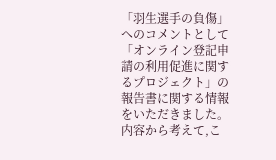「羽生選手の負傷」へのコメントとして「オンライン登記申請の利用促進に関するプロジェクト」の報告書に関する情報をいただきました。内容から考えて,こ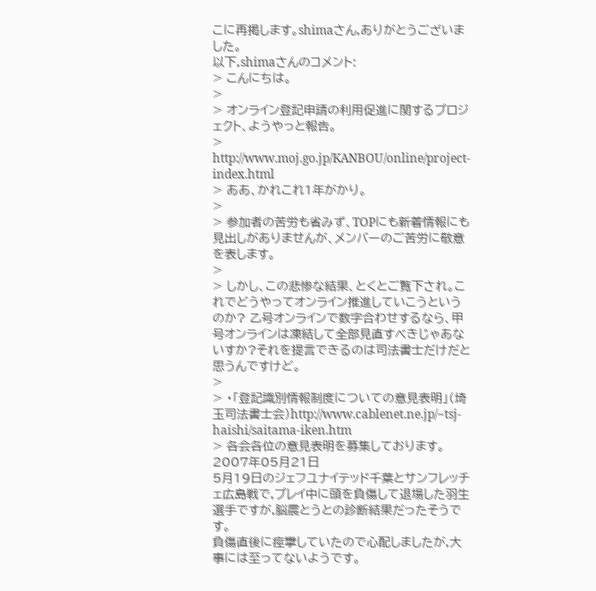こに再掲します。shimaさん,ありがとうございました。
以下,shimaさんのコメント:
> こんにちは。
>
> オンライン登記申請の利用促進に関するプロジェクト、ようやっと報告。
> http://www.moj.go.jp/KANBOU/online/project-index.html
> ああ、かれこれ1年がかり。
>
> 参加者の苦労も省みず、TOPにも新着情報にも見出しがありませんが、メンバーのご苦労に敬意を表します。
>
> しかし、この悲惨な結果、とくとご覧下され。これでどうやってオンライン推進していこうというのか? 乙号オンラインで数字合わせするなら、甲号オンラインは凍結して全部見直すべきじゃあないすか?それを提言できるのは司法書士だけだと思うんですけど。
>
> ・「登記識別情報制度についての意見表明」(埼玉司法書士会)http://www.cablenet.ne.jp/~tsj-haishi/saitama-iken.htm
> 各会各位の意見表明を募集しております。
2007年05月21日
5月19日のジェフユナイテッド千葉とサンフレッチェ広島戦で,プレイ中に頭を負傷して退場した羽生選手ですが,脳震とうとの診断結果だったそうです。
負傷直後に痙攣していたので心配しましたが,大事には至ってないようです。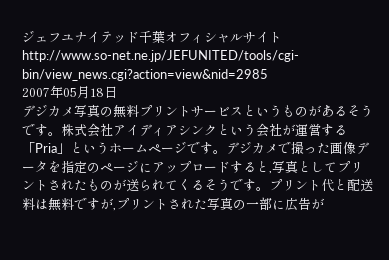ジェフユナイテッド千葉オフィシャルサイト
http://www.so-net.ne.jp/JEFUNITED/tools/cgi-bin/view_news.cgi?action=view&nid=2985
2007年05月18日
デジカメ写真の無料プリントサービスというものがあるそうです。株式会社アイディアシンクという会社が運営する「Pria」というホームページです。デジカメで撮った画像データを指定のページにアップロードすると,写真としてプリントされたものが送られてくるそうです。プリント代と配送料は無料ですが,プリントされた写真の一部に広告が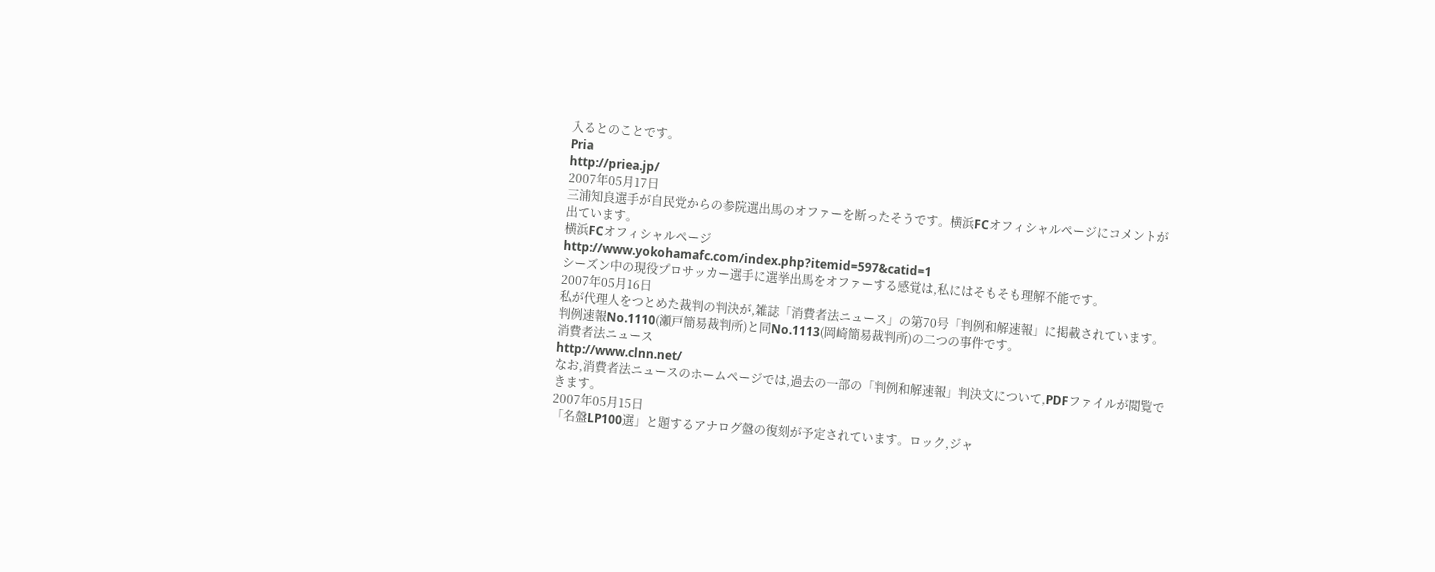入るとのことです。
Pria
http://priea.jp/
2007年05月17日
三浦知良選手が自民党からの参院選出馬のオファーを断ったそうです。横浜FCオフィシャルページにコメントが出ています。
横浜FCオフィシャルページ
http://www.yokohamafc.com/index.php?itemid=597&catid=1
シーズン中の現役プロサッカー選手に選挙出馬をオファーする感覚は,私にはそもそも理解不能です。
2007年05月16日
私が代理人をつとめた裁判の判決が,雑誌「消費者法ニュース」の第70号「判例和解速報」に掲載されています。判例速報No.1110(瀬戸簡易裁判所)と同No.1113(岡崎簡易裁判所)の二つの事件です。
消費者法ニュース
http://www.clnn.net/
なお,消費者法ニュースのホームページでは,過去の一部の「判例和解速報」判決文について,PDFファイルが閲覧できます。
2007年05月15日
「名盤LP100選」と題するアナログ盤の復刻が予定されています。ロック,ジャ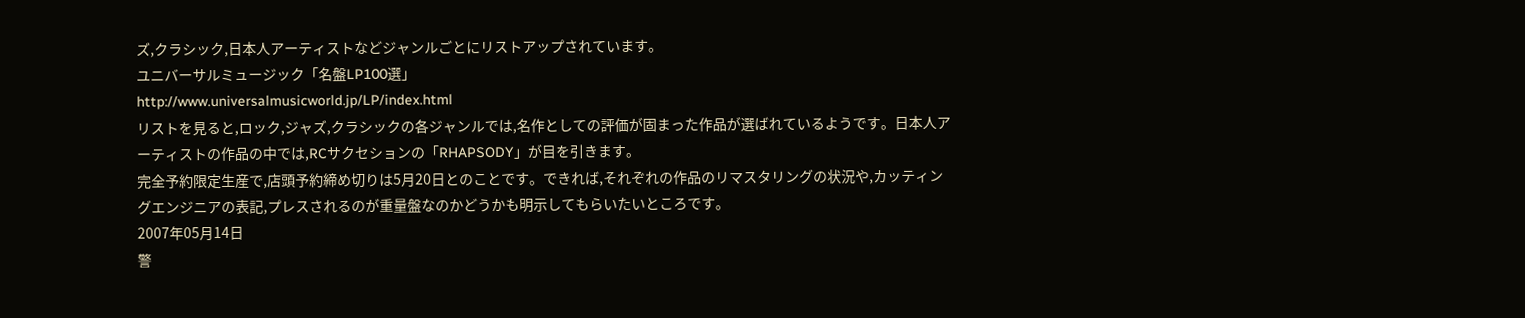ズ,クラシック,日本人アーティストなどジャンルごとにリストアップされています。
ユニバーサルミュージック「名盤LP100選」
http://www.universalmusicworld.jp/LP/index.html
リストを見ると,ロック,ジャズ,クラシックの各ジャンルでは,名作としての評価が固まった作品が選ばれているようです。日本人アーティストの作品の中では,RCサクセションの「RHAPSODY」が目を引きます。
完全予約限定生産で,店頭予約締め切りは5月20日とのことです。できれば,それぞれの作品のリマスタリングの状況や,カッティングエンジニアの表記,プレスされるのが重量盤なのかどうかも明示してもらいたいところです。
2007年05月14日
警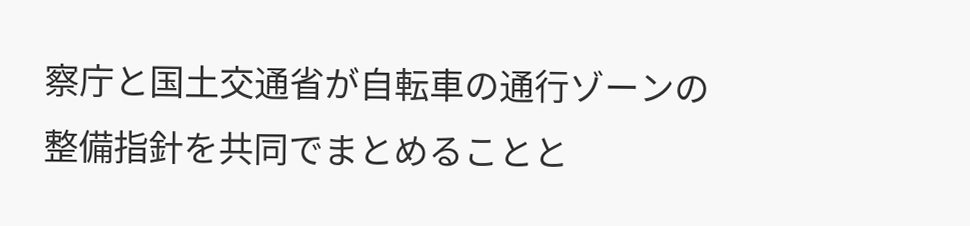察庁と国土交通省が自転車の通行ゾーンの整備指針を共同でまとめることと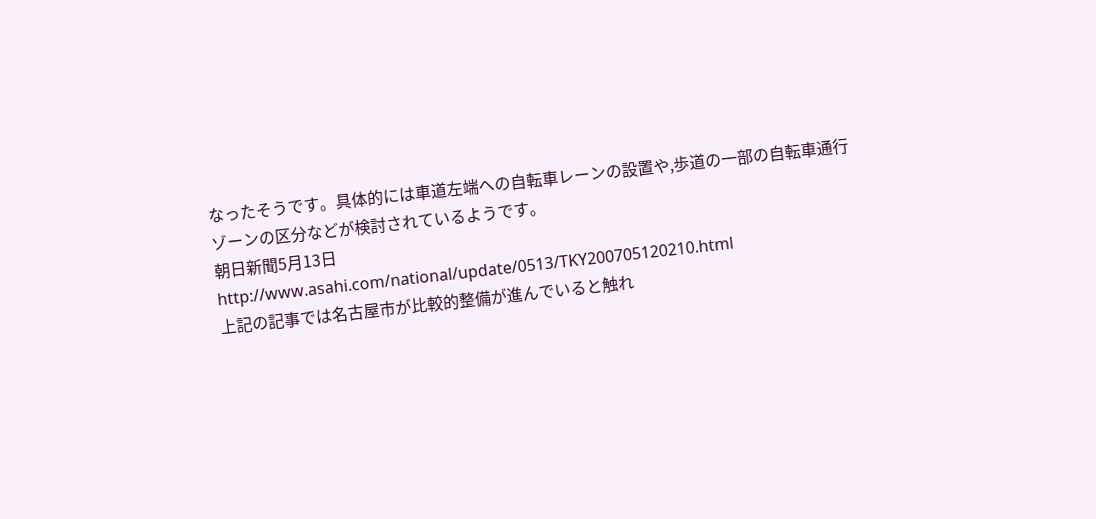なったそうです。具体的には車道左端への自転車レーンの設置や,歩道の一部の自転車通行ゾーンの区分などが検討されているようです。
朝日新聞5月13日
http://www.asahi.com/national/update/0513/TKY200705120210.html
上記の記事では名古屋市が比較的整備が進んでいると触れ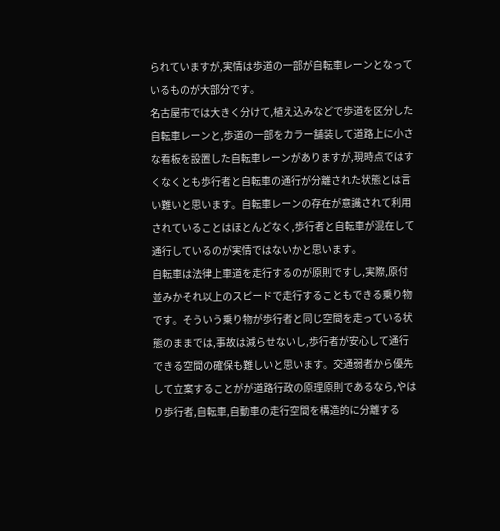られていますが,実情は歩道の一部が自転車レーンとなっているものが大部分です。
名古屋市では大きく分けて,植え込みなどで歩道を区分した自転車レーンと,歩道の一部をカラー舗装して道路上に小さな看板を設置した自転車レーンがありますが,現時点ではすくなくとも歩行者と自転車の通行が分離された状態とは言い難いと思います。自転車レーンの存在が意識されて利用されていることはほとんどなく,歩行者と自転車が混在して通行しているのが実情ではないかと思います。
自転車は法律上車道を走行するのが原則ですし,実際,原付並みかそれ以上のスピードで走行することもできる乗り物です。そういう乗り物が歩行者と同じ空間を走っている状態のままでは,事故は減らせないし,歩行者が安心して通行できる空間の確保も難しいと思います。交通弱者から優先して立案することがが道路行政の原理原則であるなら,やはり歩行者,自転車,自動車の走行空間を構造的に分離する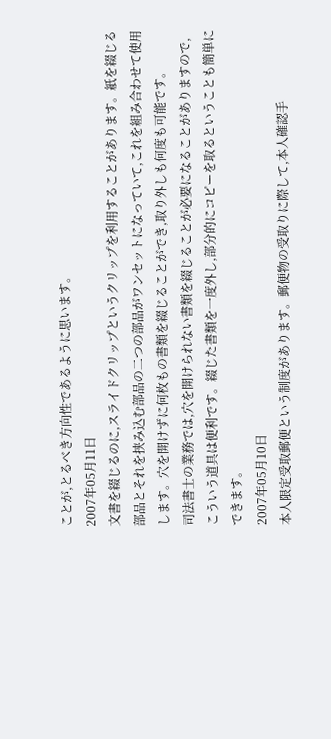ことが,とるべき方向性であるように思います。
2007年05月11日
文書を綴じるのに,スライドクリップというクリップを利用することがあります。紙を綴じる部品とそれを挟み込む部品の二つの部品がワンセットになっていて,これを組み合わせて使用します。穴を開けずに何枚もの書類を綴じることができ,取り外しも何度も可能です。
司法書士の業務では,穴を開けられない書類を綴じることが必要になることがありますので,こういう道具は便利です。綴じた書類を一度外し,部分的にコピーを取るということも簡単にできます。
2007年05月10日
本人限定受取郵便という制度があります。郵便物の受取りに際して,本人確認手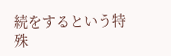続をするという特殊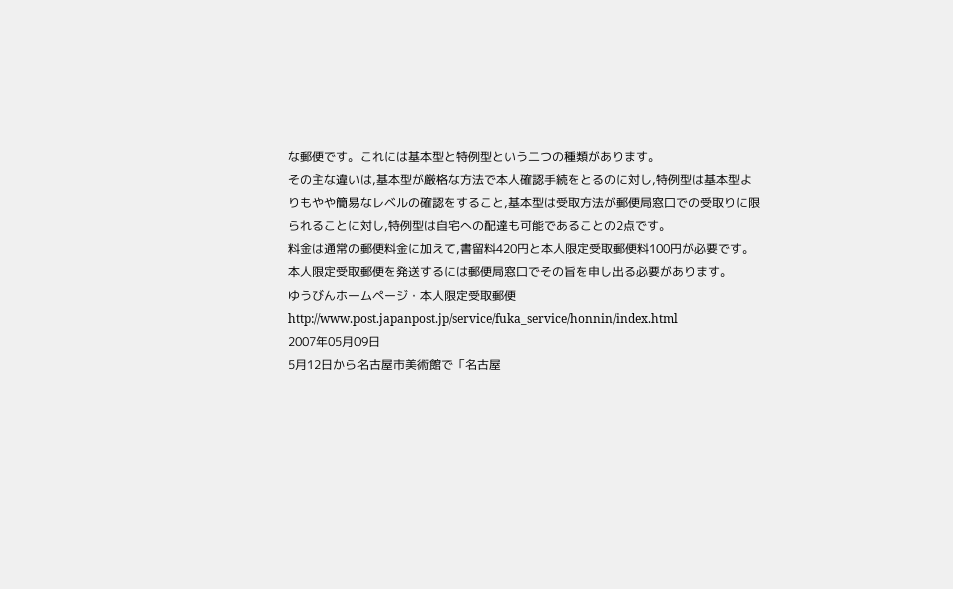な郵便です。これには基本型と特例型という二つの種類があります。
その主な違いは,基本型が厳格な方法で本人確認手続をとるのに対し,特例型は基本型よりもやや簡易なレベルの確認をすること,基本型は受取方法が郵便局窓口での受取りに限られることに対し,特例型は自宅への配達も可能であることの2点です。
料金は通常の郵便料金に加えて,書留料420円と本人限定受取郵便料100円が必要です。本人限定受取郵便を発送するには郵便局窓口でその旨を申し出る必要があります。
ゆうびんホームページ・本人限定受取郵便
http://www.post.japanpost.jp/service/fuka_service/honnin/index.html
2007年05月09日
5月12日から名古屋市美術館で「名古屋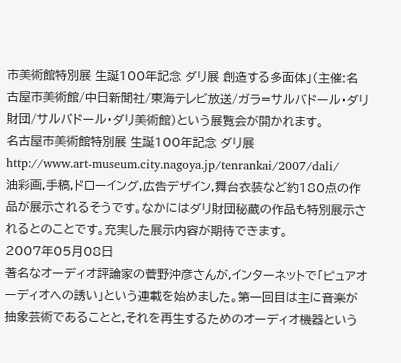市美術館特別展 生誕100年記念 ダリ展 創造する多面体」(主催:名古屋市美術館/中日新聞社/東海テレビ放送/ガラ=サルバドール・ダリ財団/サルバドール・ダリ美術館)という展覧会が開かれます。
名古屋市美術館特別展 生誕100年記念 ダリ展
http://www.art-museum.city.nagoya.jp/tenrankai/2007/dali/
油彩画,手稿,ドローイング,広告デザイン,舞台衣装など約180点の作品が展示されるそうです。なかにはダリ財団秘蔵の作品も特別展示されるとのことです。充実した展示内容が期待できます。
2007年05月08日
著名なオーディオ評論家の菅野沖彦さんが,インターネットで「ピュアオーディオへの誘い」という連載を始めました。第一回目は主に音楽が抽象芸術であることと,それを再生するためのオーディオ機器という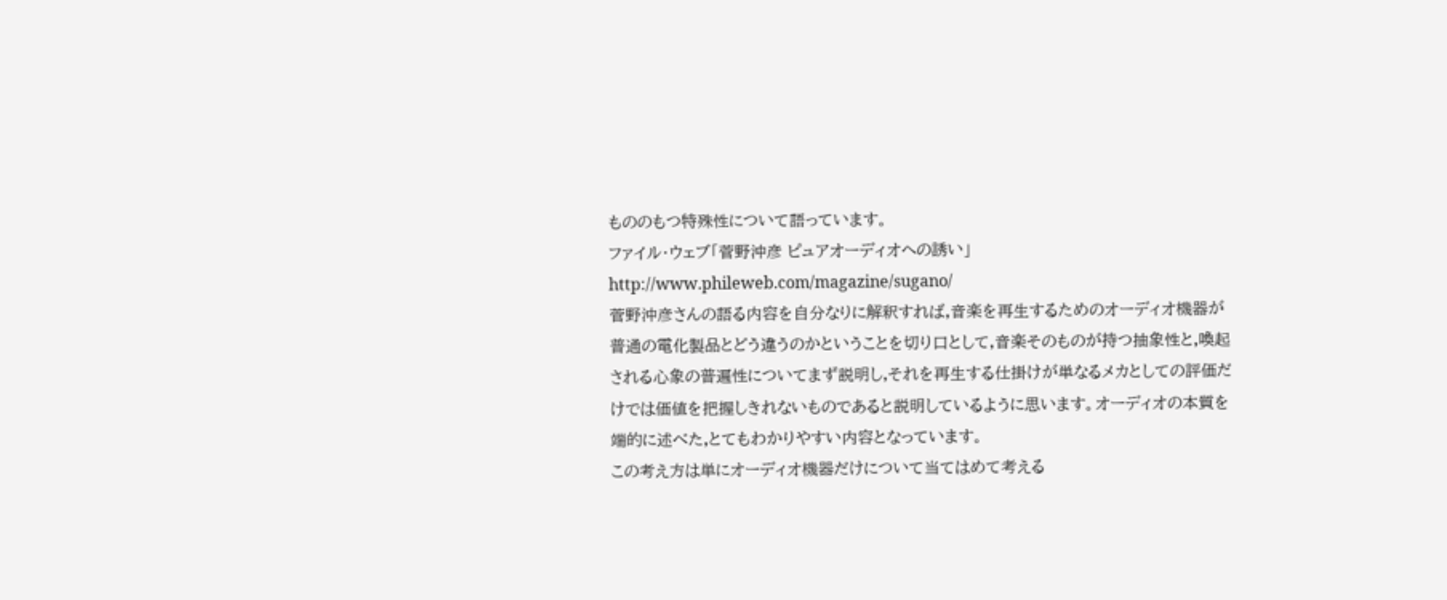もののもつ特殊性について語っています。
ファイル・ウェブ「菅野沖彦 ピュアオーディオへの誘い」
http://www.phileweb.com/magazine/sugano/
菅野沖彦さんの語る内容を自分なりに解釈すれば,音楽を再生するためのオーディオ機器が普通の電化製品とどう違うのかということを切り口として,音楽そのものが持つ抽象性と,喚起される心象の普遍性についてまず説明し,それを再生する仕掛けが単なるメカとしての評価だけでは価値を把握しきれないものであると説明しているように思います。オーディオの本質を端的に述べた,とてもわかりやすい内容となっています。
この考え方は単にオーディオ機器だけについて当てはめて考える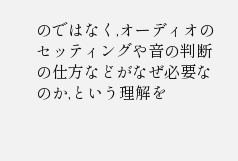のではなく,オーディオのセッティングや音の判断の仕方などがなぜ必要なのか,という理解を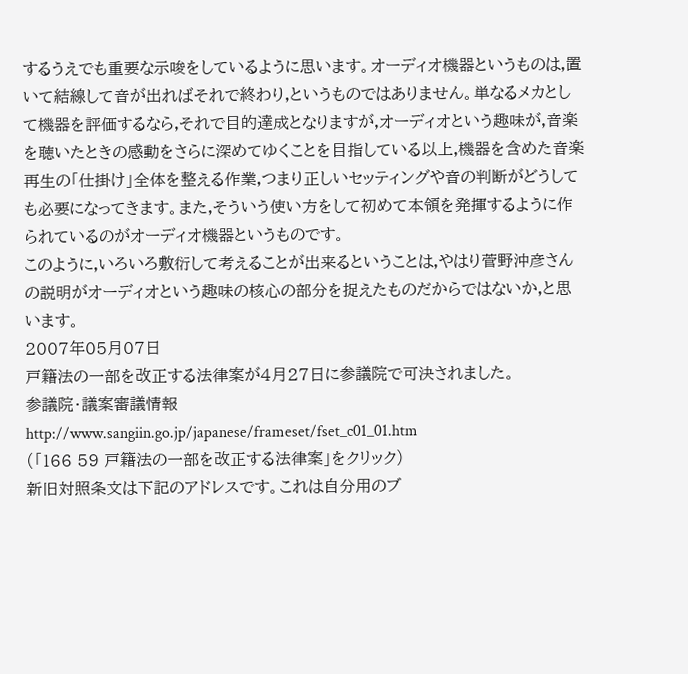するうえでも重要な示唆をしているように思います。オーディオ機器というものは,置いて結線して音が出ればそれで終わり,というものではありません。単なるメカとして機器を評価するなら,それで目的達成となりますが,オーディオという趣味が,音楽を聴いたときの感動をさらに深めてゆくことを目指している以上,機器を含めた音楽再生の「仕掛け」全体を整える作業,つまり正しいセッティングや音の判断がどうしても必要になってきます。また,そういう使い方をして初めて本領を発揮するように作られているのがオーディオ機器というものです。
このように,いろいろ敷衍して考えることが出来るということは,やはり菅野沖彦さんの説明がオーディオという趣味の核心の部分を捉えたものだからではないか,と思います。
2007年05月07日
戸籍法の一部を改正する法律案が4月27日に参議院で可決されました。
参議院・議案審議情報
http://www.sangiin.go.jp/japanese/frameset/fset_c01_01.htm
(「166 59 戸籍法の一部を改正する法律案」をクリック)
新旧対照条文は下記のアドレスです。これは自分用のブ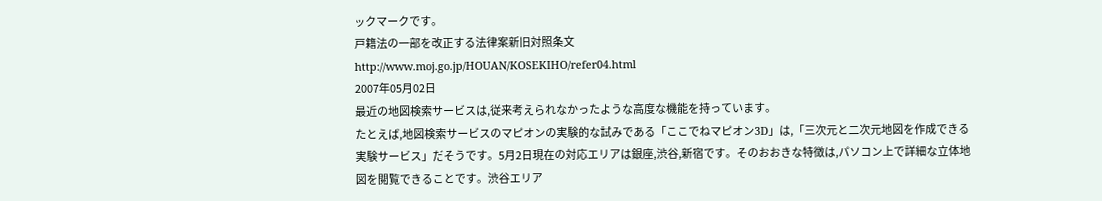ックマークです。
戸籍法の一部を改正する法律案新旧対照条文
http://www.moj.go.jp/HOUAN/KOSEKIHO/refer04.html
2007年05月02日
最近の地図検索サービスは,従来考えられなかったような高度な機能を持っています。
たとえば,地図検索サービスのマピオンの実験的な試みである「ここでねマピオン3D」は,「三次元と二次元地図を作成できる実験サービス」だそうです。5月2日現在の対応エリアは銀座,渋谷,新宿です。そのおおきな特徴は,パソコン上で詳細な立体地図を閲覧できることです。渋谷エリア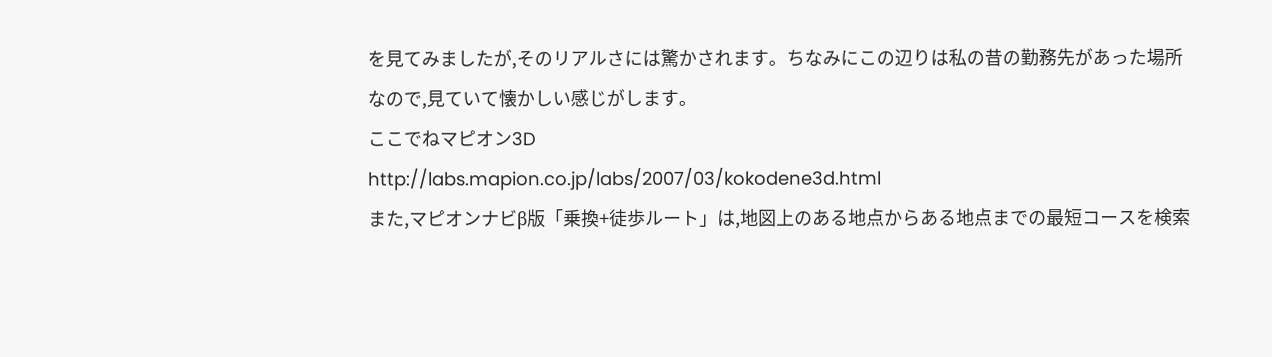を見てみましたが,そのリアルさには驚かされます。ちなみにこの辺りは私の昔の勤務先があった場所なので,見ていて懐かしい感じがします。
ここでねマピオン3D
http://labs.mapion.co.jp/labs/2007/03/kokodene3d.html
また,マピオンナビβ版「乗換+徒歩ルート」は,地図上のある地点からある地点までの最短コースを検索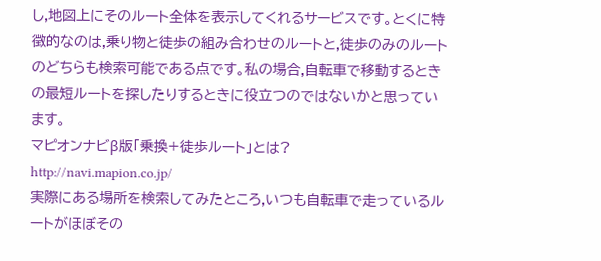し,地図上にそのルート全体を表示してくれるサービスです。とくに特徴的なのは,乗り物と徒歩の組み合わせのルートと,徒歩のみのルートのどちらも検索可能である点です。私の場合,自転車で移動するときの最短ルートを探したりするときに役立つのではないかと思っています。
マピオンナビβ版「乗換+徒歩ルート」とは?
http://navi.mapion.co.jp/
実際にある場所を検索してみたところ,いつも自転車で走っているルートがほぼその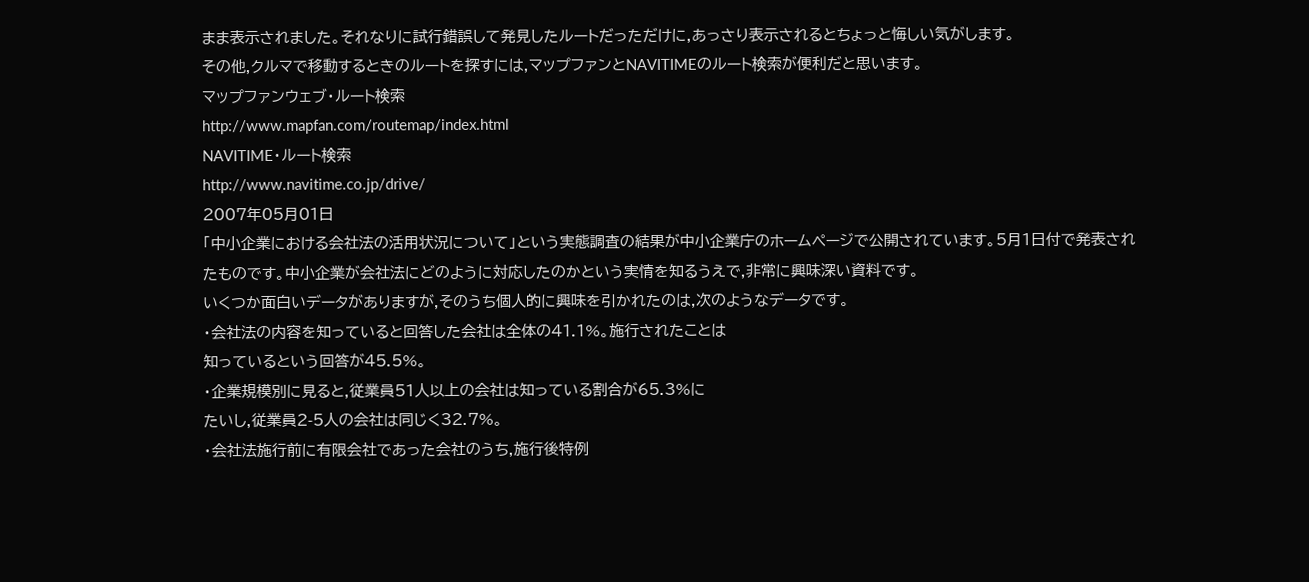まま表示されました。それなりに試行錯誤して発見したルートだっただけに,あっさり表示されるとちょっと悔しい気がします。
その他,クルマで移動するときのルートを探すには,マップファンとNAVITIMEのルート検索が便利だと思います。
マップファンウェブ・ルート検索
http://www.mapfan.com/routemap/index.html
NAVITIME・ルート検索
http://www.navitime.co.jp/drive/
2007年05月01日
「中小企業における会社法の活用状況について」という実態調査の結果が中小企業庁のホームページで公開されています。5月1日付で発表されたものです。中小企業が会社法にどのように対応したのかという実情を知るうえで,非常に興味深い資料です。
いくつか面白いデータがありますが,そのうち個人的に興味を引かれたのは,次のようなデータです。
・会社法の内容を知っていると回答した会社は全体の41.1%。施行されたことは
知っているという回答が45.5%。
・企業規模別に見ると,従業員51人以上の会社は知っている割合が65.3%に
たいし,従業員2-5人の会社は同じく32.7%。
・会社法施行前に有限会社であった会社のうち,施行後特例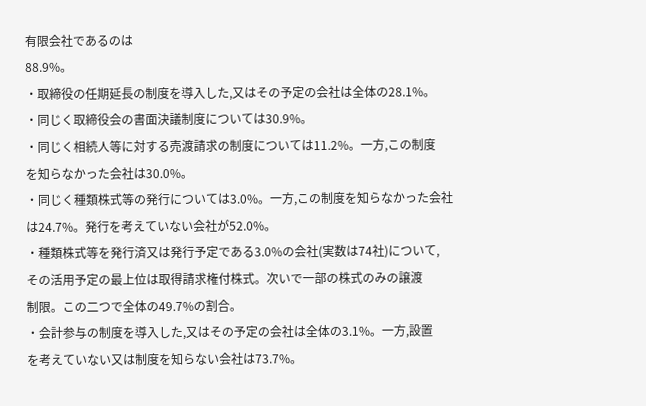有限会社であるのは
88.9%。
・取締役の任期延長の制度を導入した,又はその予定の会社は全体の28.1%。
・同じく取締役会の書面決議制度については30.9%。
・同じく相続人等に対する売渡請求の制度については11.2%。一方,この制度
を知らなかった会社は30.0%。
・同じく種類株式等の発行については3.0%。一方,この制度を知らなかった会社
は24.7%。発行を考えていない会社が52.0%。
・種類株式等を発行済又は発行予定である3.0%の会社(実数は74社)について,
その活用予定の最上位は取得請求権付株式。次いで一部の株式のみの譲渡
制限。この二つで全体の49.7%の割合。
・会計参与の制度を導入した,又はその予定の会社は全体の3.1%。一方,設置
を考えていない又は制度を知らない会社は73.7%。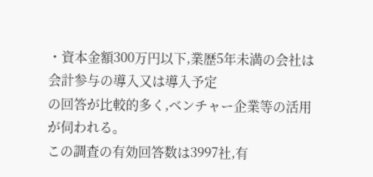・資本金額300万円以下,業歴5年未満の会社は会計参与の導入又は導入予定
の回答が比較的多く,ベンチャー企業等の活用が伺われる。
この調査の有効回答数は3997社,有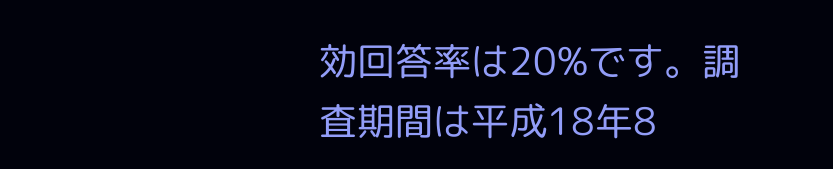効回答率は20%です。調査期間は平成18年8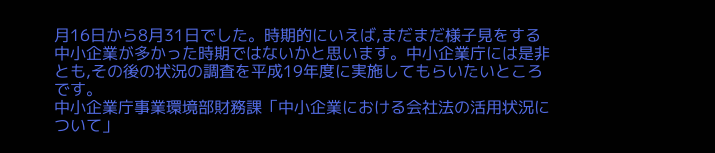月16日から8月31日でした。時期的にいえば,まだまだ様子見をする中小企業が多かった時期ではないかと思います。中小企業庁には是非とも,その後の状況の調査を平成19年度に実施してもらいたいところです。
中小企業庁事業環境部財務課「中小企業における会社法の活用状況について」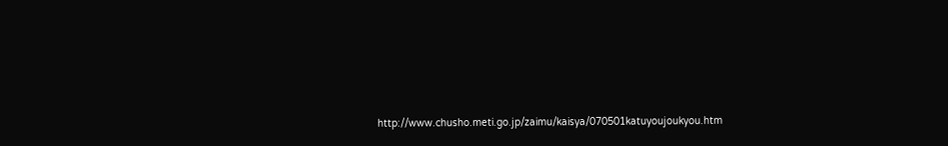http://www.chusho.meti.go.jp/zaimu/kaisya/070501katuyoujoukyou.htm